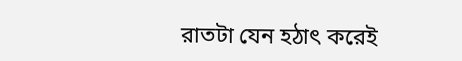রাতটা যেন হঠাৎ করেই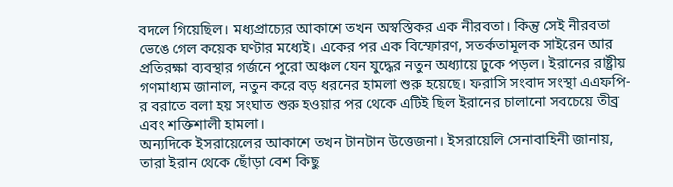বদলে গিয়েছিল। মধ্যপ্রাচ্যের আকাশে তখন অস্বস্তিকর এক নীরবতা। কিন্তু সেই নীরবতা ভেঙে গেল কয়েক ঘণ্টার মধ্যেই। একের পর এক বিস্ফোরণ, সতর্কতামূলক সাইরেন আর প্রতিরক্ষা ব্যবস্থার গর্জনে পুরো অঞ্চল যেন যুদ্ধের নতুন অধ্যায়ে ঢুকে পড়ল। ইরানের রাষ্ট্রীয় গণমাধ্যম জানাল, নতুন করে বড় ধরনের হামলা শুরু হয়েছে। ফরাসি সংবাদ সংস্থা এএফপি-র বরাতে বলা হয় সংঘাত শুরু হওয়ার পর থেকে এটিই ছিল ইরানের চালানো সবচেয়ে তীব্র এবং শক্তিশালী হামলা।
অন্যদিকে ইসরায়েলের আকাশে তখন টানটান উত্তেজনা। ইসরায়েলি সেনাবাহিনী জানায়, তারা ইরান থেকে ছোঁড়া বেশ কিছু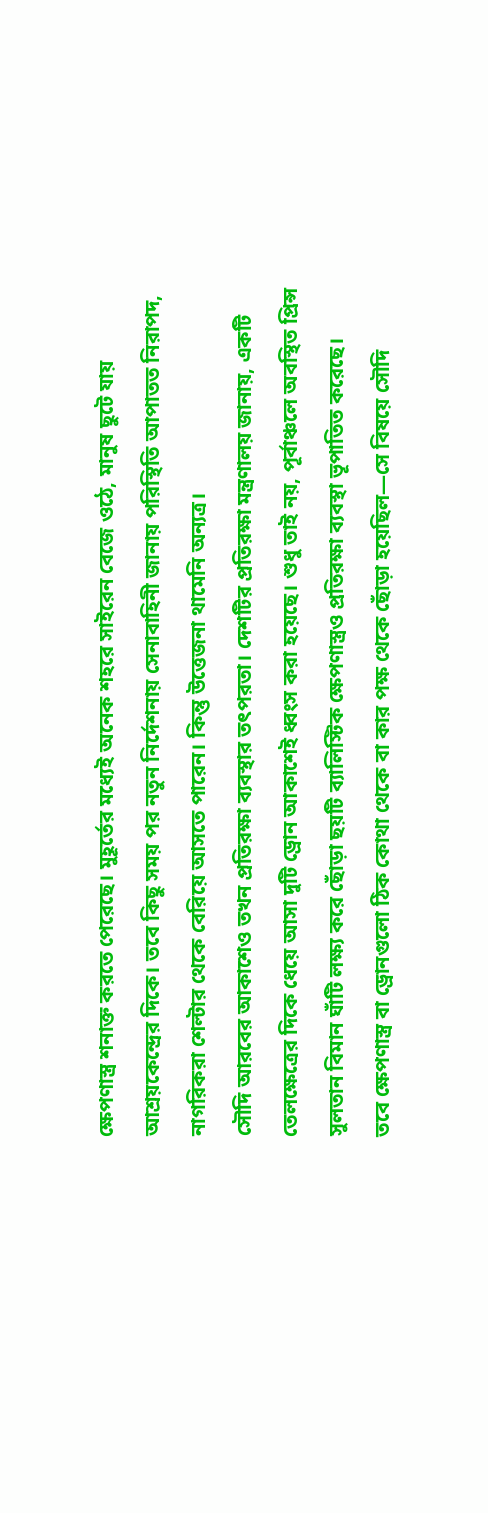ক্ষেপণাস্ত্র শনাক্ত করতে পেরেছে। মুহূর্তের মধ্যেই অনেক শহরে সাইরেন বেজে ওঠে, মানুষ ছুটে যায় আশ্রয়কেন্দ্রের দিকে। তবে কিছু সময় পর নতুন নির্দেশনায় সেনাবাহিনী জানায় পরিস্থিতি আপাতত নিরাপদ, নাগরিকরা শেল্টার থেকে বেরিয়ে আসতে পারেন। কিন্তু উত্তেজনা থামেনি অন্যত্র।
সৌদি আরবের আকাশেও তখন প্রতিরক্ষা ব্যবস্থার তৎপরতা। দেশটির প্রতিরক্ষা মন্ত্রণালয় জানায়, একটি তেলক্ষেত্রের দিকে ধেয়ে আসা দুটি ড্রোন আকাশেই ধ্বংস করা হয়েছে। শুধু তাই নয়, পূর্বাঞ্চলে অবস্থিত প্রিন্স সুলতান বিমান ঘাঁটি লক্ষ্য করে ছোঁড়া ছয়টি ব্যালিস্টিক ক্ষেপণাস্ত্রও প্রতিরক্ষা ব্যবস্থা ভূপাতিত করেছে।
তবে ক্ষেপণাস্ত্র বা ড্রোনগুলো ঠিক কোথা থেকে বা কার পক্ষ থেকে ছোঁড়া হয়েছিল—সে বিষয়ে সৌদি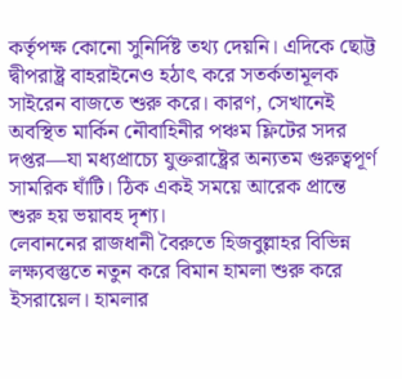কর্তৃপক্ষ কোনো সুনির্দিষ্ট তথ্য দেয়নি। এদিকে ছোট্ট দ্বীপরাষ্ট্র বাহরাইনেও হঠাৎ করে সতর্কতামূলক সাইরেন বাজতে শুরু করে। কারণ, সেখানেই অবস্থিত মার্কিন নৌবাহিনীর পঞ্চম ফ্লিটের সদর দপ্তর—যা মধ্যপ্রাচ্যে যুক্তরাষ্ট্রের অন্যতম গুরুত্বপূর্ণ সামরিক ঘাঁটি। ঠিক একই সময়ে আরেক প্রান্তে শুরু হয় ভয়াবহ দৃশ্য।
লেবাননের রাজধানী বৈরুতে হিজবুল্লাহর বিভিন্ন লক্ষ্যবস্তুতে নতুন করে বিমান হামলা শুরু করে ইসরায়েল। হামলার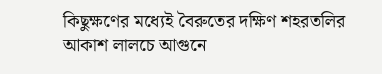কিছুক্ষণের মধ্যেই বৈরুতের দক্ষিণ শহরতলির আকাশ লালচে আগুনে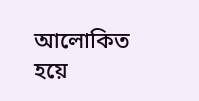আলোকিত হয়ে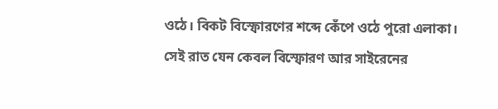ওঠে। বিকট বিস্ফোরণের শব্দে কেঁপে ওঠে পুরো এলাকা। সেই রাত যেন কেবল বিস্ফোরণ আর সাইরেনের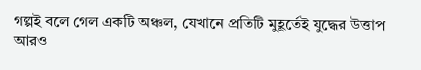গল্পই বলে গেল একটি অঞ্চল, যেখানে প্রতিটি মুহূর্তেই যুদ্ধের উত্তাপ আরও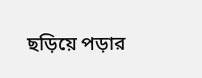ছড়িয়ে পড়ার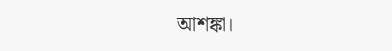আশঙ্কা।